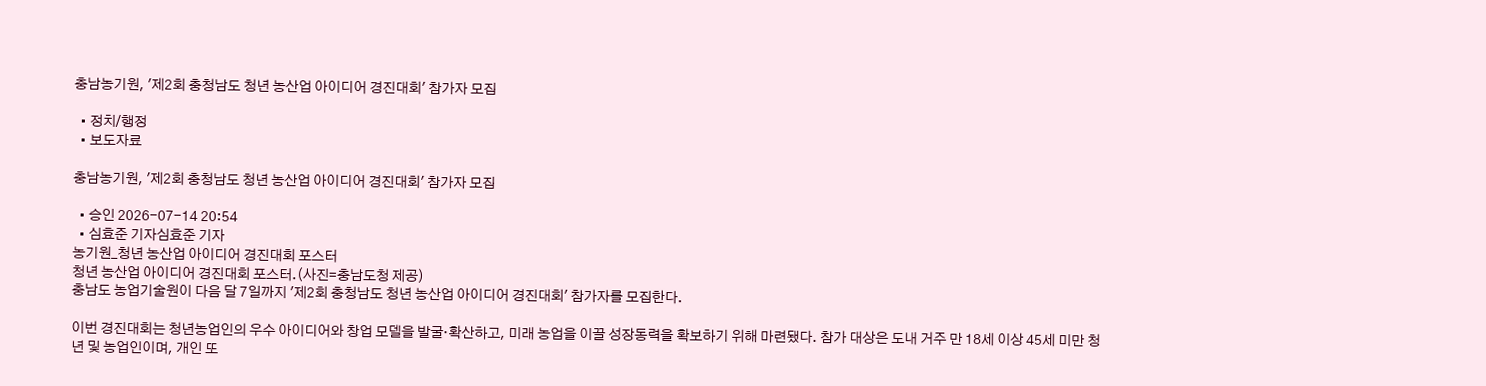충남농기원, '제2회 충청남도 청년 농산업 아이디어 경진대회' 참가자 모집

  • 정치/행정
  • 보도자료

충남농기원, '제2회 충청남도 청년 농산업 아이디어 경진대회' 참가자 모집

  • 승인 2026-07-14 20:54
  • 심효준 기자심효준 기자
농기원_청년 농산업 아이디어 경진대회 포스터
청년 농산업 아이디어 경진대회 포스터.(사진=충남도청 제공)
충남도 농업기술원이 다음 달 7일까지 '제2회 충청남도 청년 농산업 아이디어 경진대회' 참가자를 모집한다.

이번 경진대회는 청년농업인의 우수 아이디어와 창업 모델을 발굴·확산하고, 미래 농업을 이끌 성장동력을 확보하기 위해 마련됐다. 참가 대상은 도내 거주 만 18세 이상 45세 미만 청년 및 농업인이며, 개인 또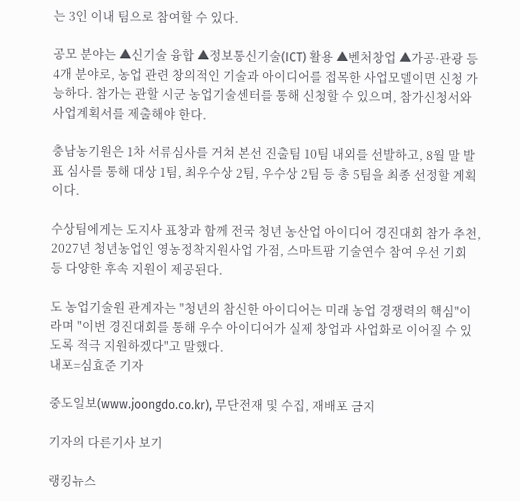는 3인 이내 팀으로 참여할 수 있다.

공모 분야는 ▲신기술 융합 ▲정보통신기술(ICT) 활용 ▲벤처창업 ▲가공·관광 등 4개 분야로, 농업 관련 창의적인 기술과 아이디어를 접목한 사업모델이면 신청 가능하다. 참가는 관할 시군 농업기술센터를 통해 신청할 수 있으며, 참가신청서와 사업계획서를 제출해야 한다.

충남농기원은 1차 서류심사를 거쳐 본선 진출팀 10팀 내외를 선발하고, 8월 말 발표 심사를 통해 대상 1팀, 최우수상 2팀, 우수상 2팀 등 총 5팀을 최종 선정할 계획이다.

수상팀에게는 도지사 표창과 함께 전국 청년 농산업 아이디어 경진대회 참가 추천, 2027년 청년농업인 영농정착지원사업 가점, 스마트팜 기술연수 참여 우선 기회 등 다양한 후속 지원이 제공된다.

도 농업기술원 관계자는 "청년의 참신한 아이디어는 미래 농업 경쟁력의 핵심"이라며 "이번 경진대회를 통해 우수 아이디어가 실제 창업과 사업화로 이어질 수 있도록 적극 지원하겠다"고 말했다.
내포=심효준 기자

중도일보(www.joongdo.co.kr), 무단전재 및 수집, 재배포 금지

기자의 다른기사 보기

랭킹뉴스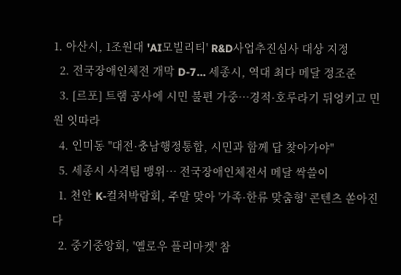1. 아산시, 1조원대 'AI모빌리티' R&D사업추진심사 대상 지정
  2. 전국장애인체전 개막 D-7… 세종시, 역대 최다 메달 정조준
  3. [르포] 트램 공사에 시민 불편 가중…경적·호루라기 뒤엉키고 민원 잇따라
  4. 인미동 "대전·충남행정통합, 시민과 함께 답 찾아가야"
  5. 세종시 사격팀 맹위… 전국장애인체전서 메달 싹쓸이
  1. 천안 K-컬처박람회, 주말 맞아 '가족·한류 맞춤형' 콘텐츠 쏟아진다
  2. 중기중앙회, '옐로우 플리마켓' 참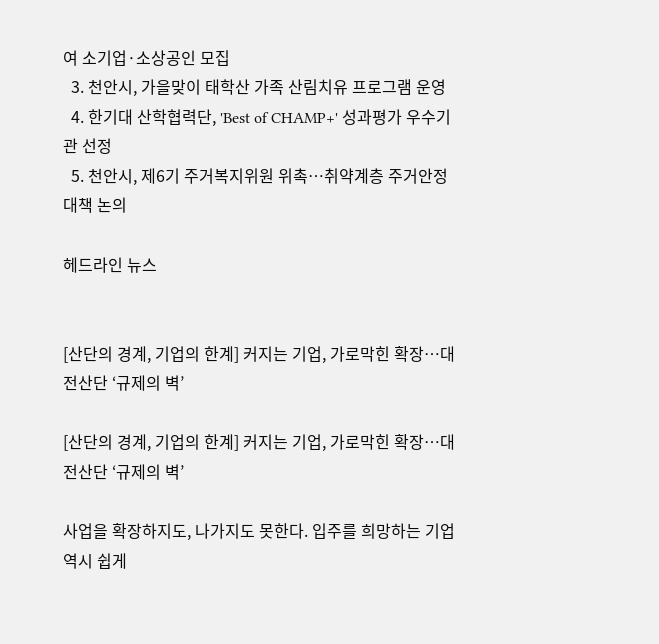여 소기업·소상공인 모집
  3. 천안시, 가을맞이 태학산 가족 산림치유 프로그램 운영
  4. 한기대 산학협력단, 'Best of CHAMP+' 성과평가 우수기관 선정
  5. 천안시, 제6기 주거복지위원 위촉…취약계층 주거안정 대책 논의

헤드라인 뉴스


[산단의 경계, 기업의 한계] 커지는 기업, 가로막힌 확장…대전산단 ‘규제의 벽’

[산단의 경계, 기업의 한계] 커지는 기업, 가로막힌 확장…대전산단 ‘규제의 벽’

사업을 확장하지도, 나가지도 못한다. 입주를 희망하는 기업 역시 쉽게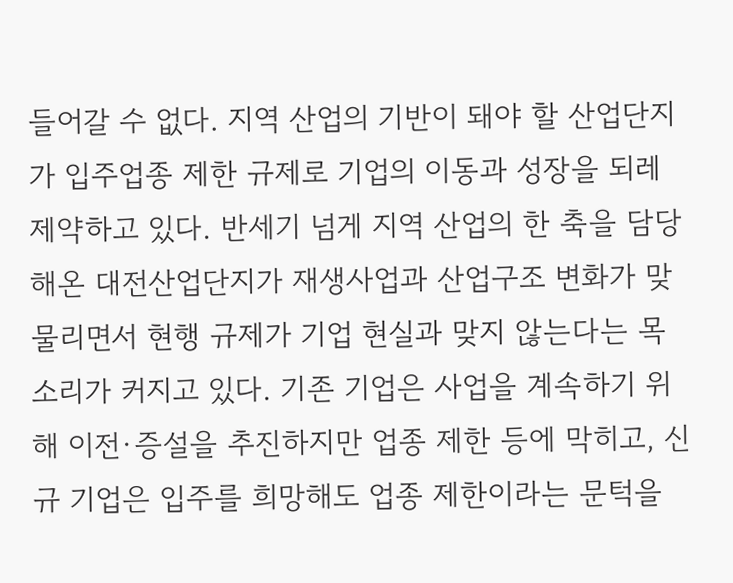들어갈 수 없다. 지역 산업의 기반이 돼야 할 산업단지가 입주업종 제한 규제로 기업의 이동과 성장을 되레 제약하고 있다. 반세기 넘게 지역 산업의 한 축을 담당해온 대전산업단지가 재생사업과 산업구조 변화가 맞물리면서 현행 규제가 기업 현실과 맞지 않는다는 목소리가 커지고 있다. 기존 기업은 사업을 계속하기 위해 이전·증설을 추진하지만 업종 제한 등에 막히고, 신규 기업은 입주를 희망해도 업종 제한이라는 문턱을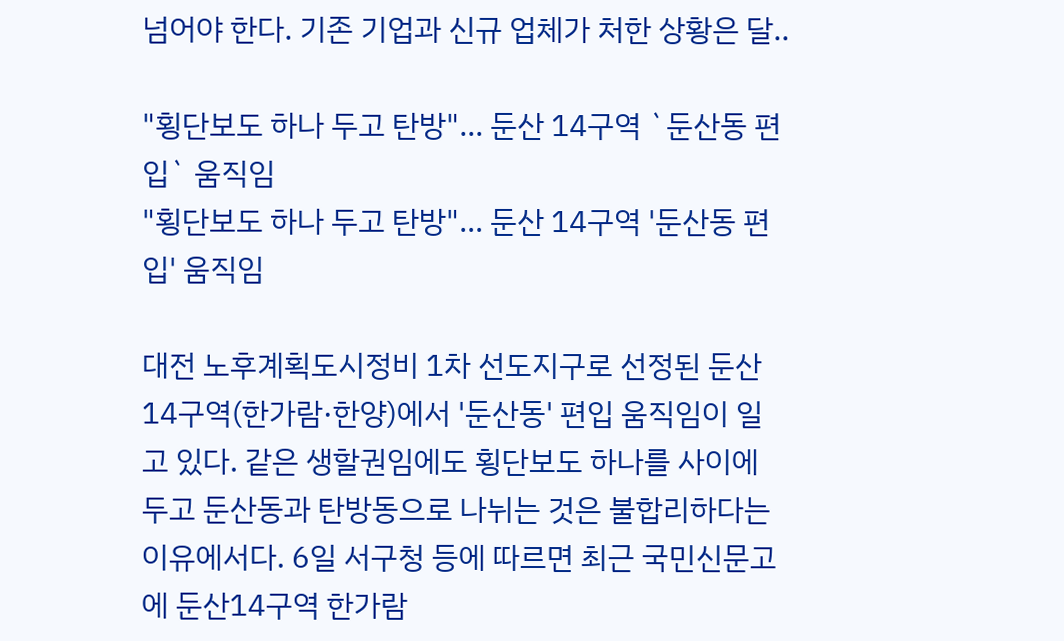넘어야 한다. 기존 기업과 신규 업체가 처한 상황은 달..

"횡단보도 하나 두고 탄방"… 둔산 14구역 `둔산동 편입` 움직임
"횡단보도 하나 두고 탄방"… 둔산 14구역 '둔산동 편입' 움직임

대전 노후계획도시정비 1차 선도지구로 선정된 둔산14구역(한가람·한양)에서 '둔산동' 편입 움직임이 일고 있다. 같은 생할권임에도 횡단보도 하나를 사이에 두고 둔산동과 탄방동으로 나뉘는 것은 불합리하다는 이유에서다. 6일 서구청 등에 따르면 최근 국민신문고에 둔산14구역 한가람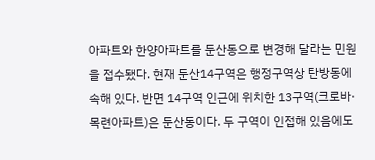아파트와 한양아파트를 둔산동으로 변경해 달라는 민원을 접수됐다. 현재 둔산14구역은 행정구역상 탄방동에 속해 있다. 반면 14구역 인근에 위치한 13구역(크로바·목련아파트)은 둔산동이다. 두 구역이 인접해 있음에도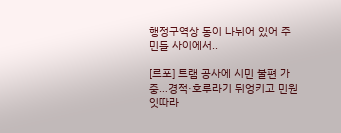행정구역상 동이 나뉘어 있어 주민들 사이에서..

[르포] 트램 공사에 시민 불편 가중…경적·호루라기 뒤엉키고 민원 잇따라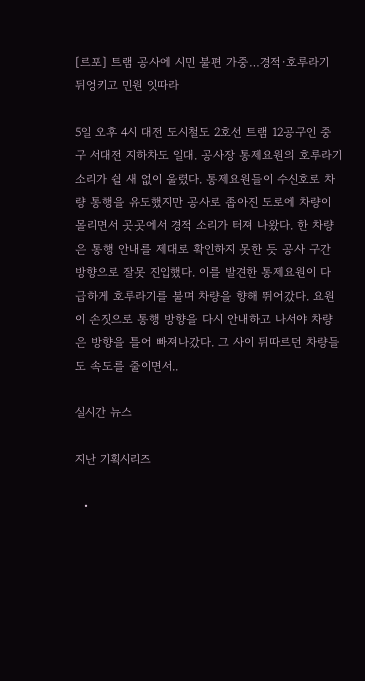[르포] 트램 공사에 시민 불편 가중…경적·호루라기 뒤엉키고 민원 잇따라

5일 오후 4시 대전 도시철도 2호선 트램 12공구인 중구 서대전 지하차도 일대. 공사장 통제요원의 호루라기 소리가 쉴 새 없이 울렸다. 통제요원들이 수신호로 차량 통행을 유도했지만 공사로 좁아진 도로에 차량이 몰리면서 곳곳에서 경적 소리가 터져 나왔다. 한 차량은 통행 안내를 제대로 확인하지 못한 듯 공사 구간 방향으로 잘못 진입했다. 이를 발견한 통제요원이 다급하게 호루라기를 불며 차량을 향해 뛰어갔다. 요원이 손짓으로 통행 방향을 다시 안내하고 나서야 차량은 방향을 틀어 빠져나갔다. 그 사이 뒤따르던 차량들도 속도를 줄이면서..

실시간 뉴스

지난 기획시리즈

  •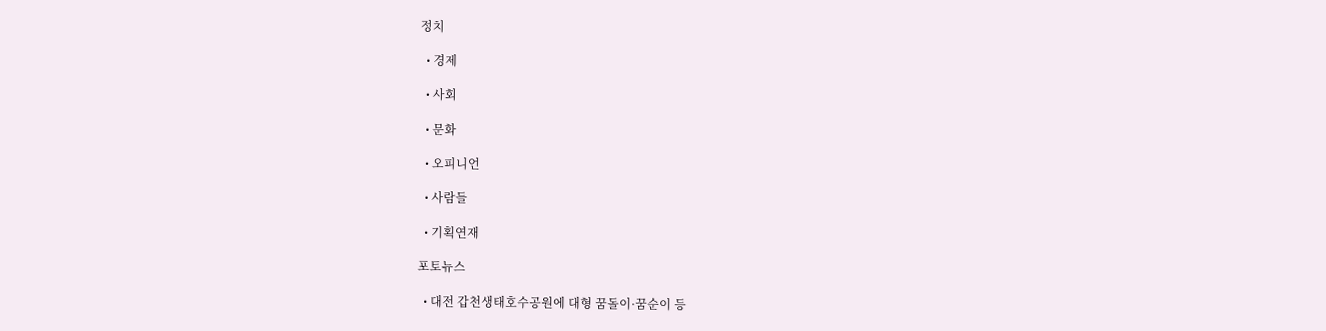정치

  • 경제

  • 사회

  • 문화

  • 오피니언

  • 사람들

  • 기획연재

포토뉴스

  • 대전 갑천생태호수공원에 대형 꿈돌이·꿈순이 등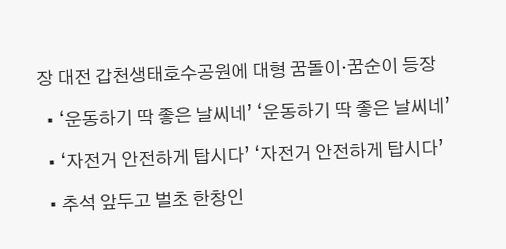장 대전 갑천생태호수공원에 대형 꿈돌이·꿈순이 등장

  • ‘운동하기 딱 좋은 날씨네’ ‘운동하기 딱 좋은 날씨네’

  • ‘자전거 안전하게 탑시다’ ‘자전거 안전하게 탑시다’

  • 추석 앞두고 벌초 한창인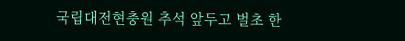국립대전현충원 추석 앞두고 벌초 한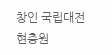창인 국립대전현충원